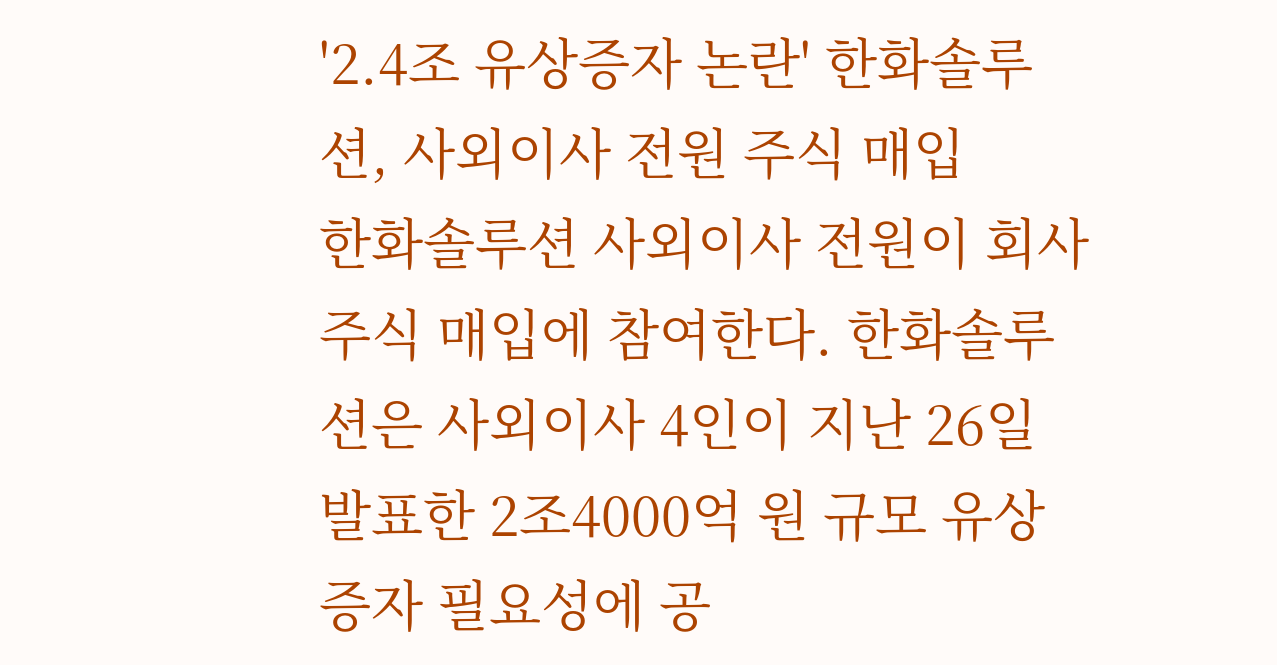'2.4조 유상증자 논란' 한화솔루션, 사외이사 전원 주식 매입
한화솔루션 사외이사 전원이 회사 주식 매입에 참여한다. 한화솔루션은 사외이사 4인이 지난 26일 발표한 2조4000억 원 규모 유상증자 필요성에 공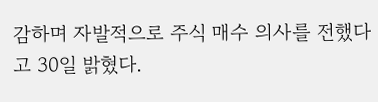감하며 자발적으로 주식 매수 의사를 전했다고 30일 밝혔다.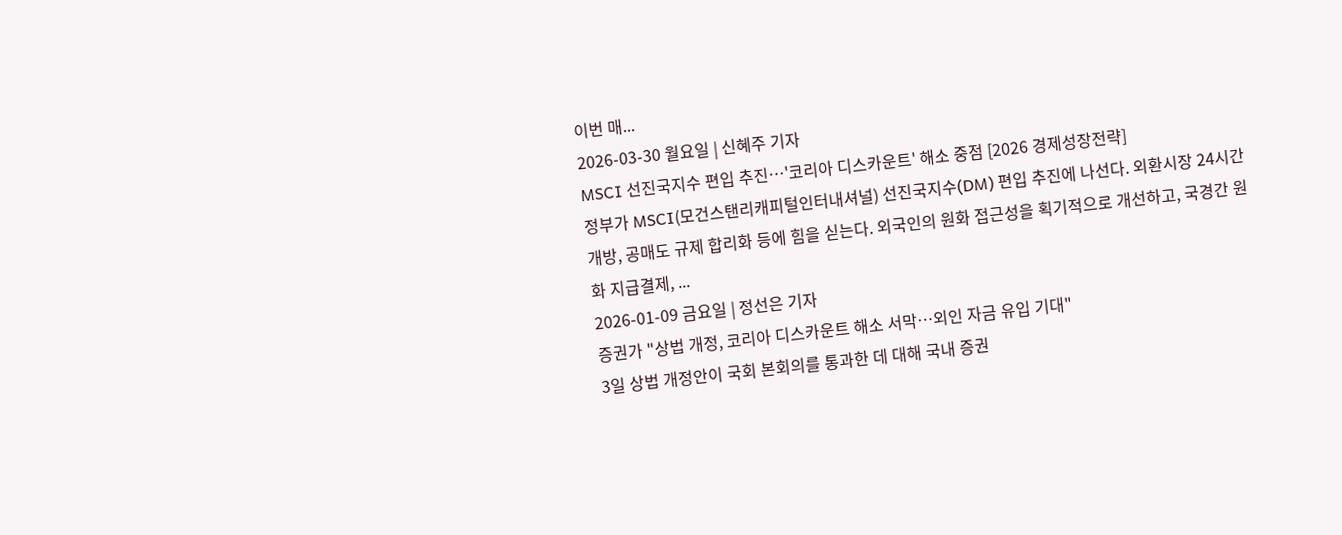이번 매...
2026-03-30 월요일 | 신혜주 기자
MSCI 선진국지수 편입 추진…'코리아 디스카운트' 해소 중점 [2026 경제성장전략]
정부가 MSCI(모건스탠리캐피털인터내셔널) 선진국지수(DM) 편입 추진에 나선다. 외환시장 24시간 개방, 공매도 규제 합리화 등에 힘을 싣는다. 외국인의 원화 접근성을 획기적으로 개선하고, 국경간 원화 지급결제, ...
2026-01-09 금요일 | 정선은 기자
증권가 "상법 개정, 코리아 디스카운트 해소 서막…외인 자금 유입 기대"
3일 상법 개정안이 국회 본회의를 통과한 데 대해 국내 증권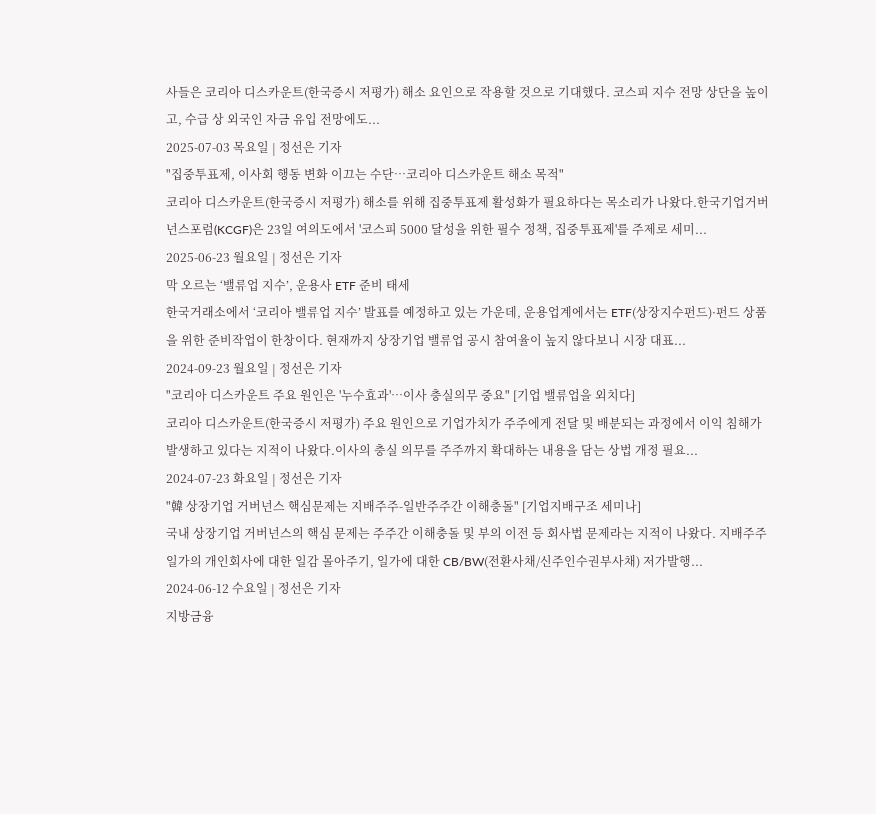사들은 코리아 디스카운트(한국증시 저평가) 해소 요인으로 작용할 것으로 기대했다. 코스피 지수 전망 상단을 높이고, 수급 상 외국인 자금 유입 전망에도...
2025-07-03 목요일 | 정선은 기자
"집중투표제, 이사회 행동 변화 이끄는 수단…코리아 디스카운트 해소 목적"
코리아 디스카운트(한국증시 저평가) 해소를 위해 집중투표제 활성화가 필요하다는 목소리가 나왔다.한국기업거버넌스포럼(KCGF)은 23일 여의도에서 '코스피 5000 달성을 위한 필수 정책, 집중투표제'를 주제로 세미...
2025-06-23 월요일 | 정선은 기자
막 오르는 ‘밸류업 지수’, 운용사 ETF 준비 태세
한국거래소에서 ‘코리아 밸류업 지수’ 발표를 예정하고 있는 가운데, 운용업계에서는 ETF(상장지수펀드)·펀드 상품을 위한 준비작업이 한창이다. 현재까지 상장기업 밸류업 공시 참여율이 높지 않다보니 시장 대표...
2024-09-23 월요일 | 정선은 기자
"코리아 디스카운트 주요 원인은 '누수효과'…이사 충실의무 중요" [기업 밸류업을 외치다]
코리아 디스카운트(한국증시 저평가) 주요 원인으로 기업가치가 주주에게 전달 및 배분되는 과정에서 이익 침해가 발생하고 있다는 지적이 나왔다.이사의 충실 의무를 주주까지 확대하는 내용을 담는 상법 개정 필요...
2024-07-23 화요일 | 정선은 기자
"韓 상장기업 거버넌스 핵심문제는 지배주주-일반주주간 이해충돌" [기업지배구조 세미나]
국내 상장기업 거버넌스의 핵심 문제는 주주간 이해충돌 및 부의 이전 등 회사법 문제라는 지적이 나왔다. 지배주주 일가의 개인회사에 대한 일감 몰아주기, 일가에 대한 CB/BW(전환사채/신주인수권부사채) 저가발행...
2024-06-12 수요일 | 정선은 기자
지방금융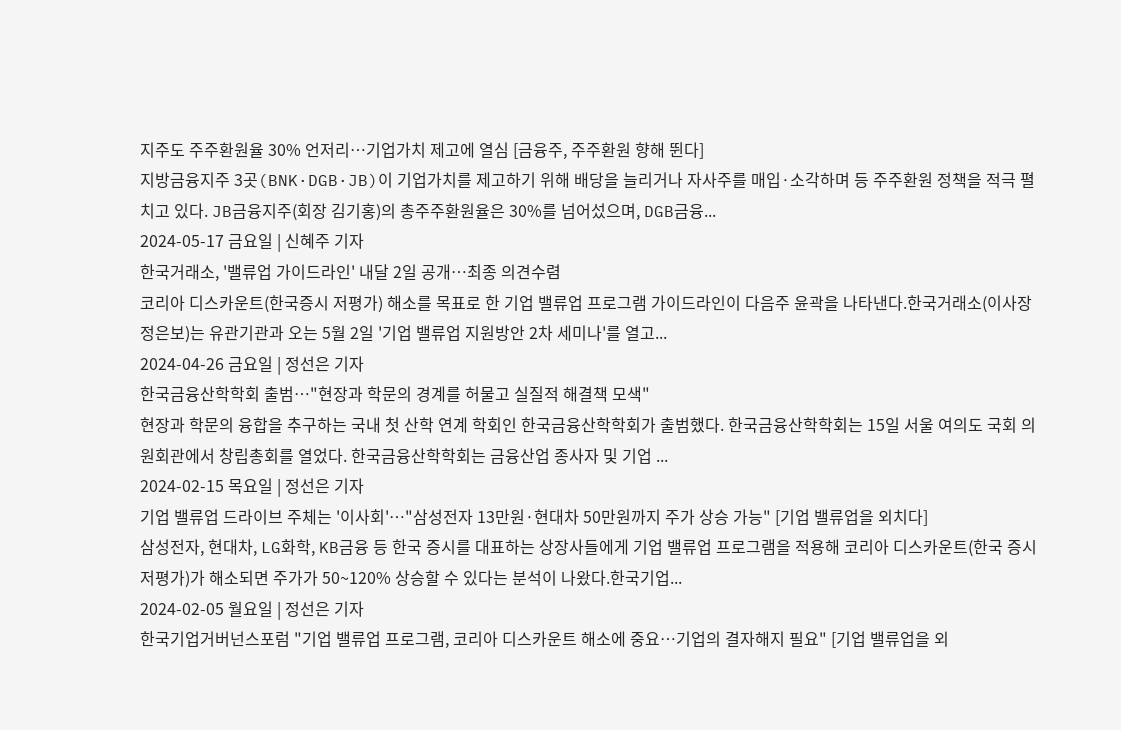지주도 주주환원율 30% 언저리…기업가치 제고에 열심 [금융주, 주주환원 향해 뛴다]
지방금융지주 3곳(BNK·DGB·JB)이 기업가치를 제고하기 위해 배당을 늘리거나 자사주를 매입·소각하며 등 주주환원 정책을 적극 펼치고 있다. JB금융지주(회장 김기홍)의 총주주환원율은 30%를 넘어섰으며, DGB금융...
2024-05-17 금요일 | 신혜주 기자
한국거래소, '밸류업 가이드라인' 내달 2일 공개…최종 의견수렴
코리아 디스카운트(한국증시 저평가) 해소를 목표로 한 기업 밸류업 프로그램 가이드라인이 다음주 윤곽을 나타낸다.한국거래소(이사장 정은보)는 유관기관과 오는 5월 2일 '기업 밸류업 지원방안 2차 세미나'를 열고...
2024-04-26 금요일 | 정선은 기자
한국금융산학학회 출범…"현장과 학문의 경계를 허물고 실질적 해결책 모색"
현장과 학문의 융합을 추구하는 국내 첫 산학 연계 학회인 한국금융산학학회가 출범했다. 한국금융산학학회는 15일 서울 여의도 국회 의원회관에서 창립총회를 열었다. 한국금융산학학회는 금융산업 종사자 및 기업 ...
2024-02-15 목요일 | 정선은 기자
기업 밸류업 드라이브 주체는 '이사회'…"삼성전자 13만원·현대차 50만원까지 주가 상승 가능" [기업 밸류업을 외치다]
삼성전자, 현대차, LG화학, KB금융 등 한국 증시를 대표하는 상장사들에게 기업 밸류업 프로그램을 적용해 코리아 디스카운트(한국 증시 저평가)가 해소되면 주가가 50~120% 상승할 수 있다는 분석이 나왔다.한국기업...
2024-02-05 월요일 | 정선은 기자
한국기업거버넌스포럼 "기업 밸류업 프로그램, 코리아 디스카운트 해소에 중요…기업의 결자해지 필요" [기업 밸류업을 외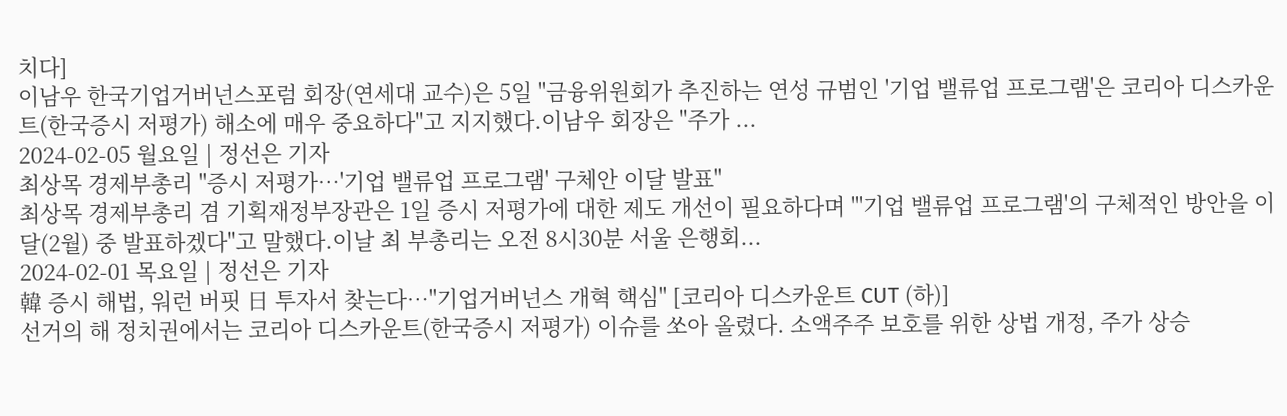치다]
이남우 한국기업거버넌스포럼 회장(연세대 교수)은 5일 "금융위원회가 추진하는 연성 규범인 '기업 밸류업 프로그램'은 코리아 디스카운트(한국증시 저평가) 해소에 매우 중요하다"고 지지했다.이남우 회장은 "주가 ...
2024-02-05 월요일 | 정선은 기자
최상목 경제부총리 "증시 저평가…'기업 밸류업 프로그램' 구체안 이달 발표"
최상목 경제부총리 겸 기획재정부장관은 1일 증시 저평가에 대한 제도 개선이 필요하다며 "'기업 밸류업 프로그램'의 구체적인 방안을 이달(2월) 중 발표하겠다"고 말했다.이날 최 부총리는 오전 8시30분 서울 은행회...
2024-02-01 목요일 | 정선은 기자
韓 증시 해법, 워런 버핏 日 투자서 찾는다…"기업거버넌스 개혁 핵심" [코리아 디스카운트 CUT (하)]
선거의 해 정치권에서는 코리아 디스카운트(한국증시 저평가) 이슈를 쏘아 올렸다. 소액주주 보호를 위한 상법 개정, 주가 상승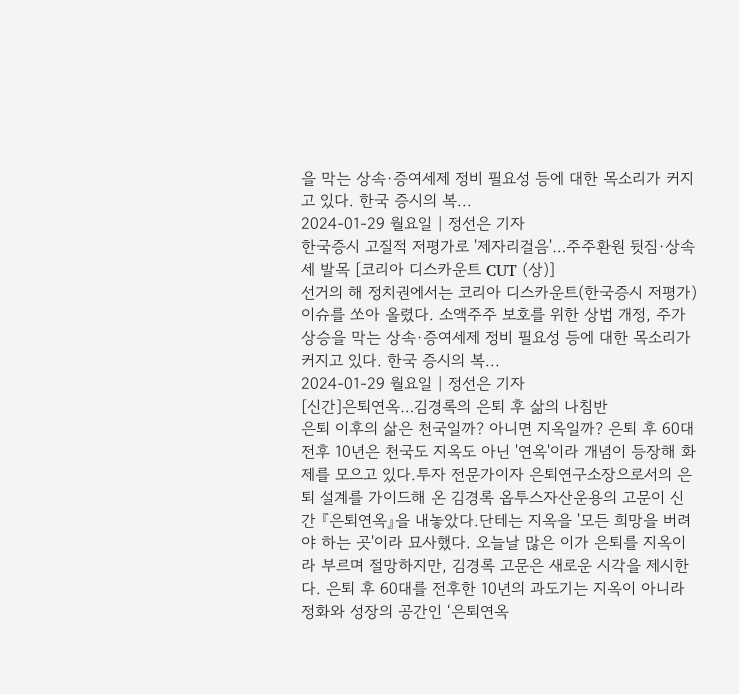을 막는 상속·증여세제 정비 필요성 등에 대한 목소리가 커지고 있다. 한국 증시의 복...
2024-01-29 월요일 | 정선은 기자
한국증시 고질적 저평가로 '제자리걸음'…주주환원 뒷짐·상속세 발목 [코리아 디스카운트 CUT (상)]
선거의 해 정치권에서는 코리아 디스카운트(한국증시 저평가) 이슈를 쏘아 올렸다. 소액주주 보호를 위한 상법 개정, 주가 상승을 막는 상속·증여세제 정비 필요성 등에 대한 목소리가 커지고 있다. 한국 증시의 복...
2024-01-29 월요일 | 정선은 기자
[신간]은퇴연옥…김경록의 은퇴 후 삶의 나침반
은퇴 이후의 삶은 천국일까? 아니면 지옥일까? 은퇴 후 60대 전후 10년은 천국도 지옥도 아닌 '연옥'이라 개념이 등장해 화제를 모으고 있다.투자 전문가이자 은퇴연구소장으로서의 은퇴 설계를 가이드해 온 김경록 옵투스자산운용의 고문이 신간 『은퇴연옥』을 내놓았다.단테는 지옥을 '모든 희망을 버려야 하는 곳'이라 묘사했다. 오늘날 많은 이가 은퇴를 지옥이라 부르며 절망하지만, 김경록 고문은 새로운 시각을 제시한다. 은퇴 후 60대를 전후한 10년의 과도기는 지옥이 아니라 정화와 성장의 공간인 ‘은퇴연옥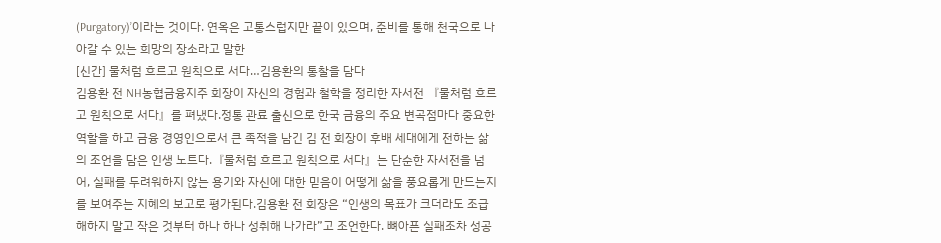(Purgatory)’이라는 것이다. 연옥은 고통스럽지만 끝이 있으며, 준비를 통해 천국으로 나아갈 수 있는 희망의 장소라고 말한
[신간] 물처럼 흐르고 원칙으로 서다…김용환의 통찰을 담다
김용환 전 NH농협금융지주 회장이 자신의 경험과 철학을 정리한 자서전 『물처럼 흐르고 원칙으로 서다』를 펴냈다.정통 관료 출신으로 한국 금융의 주요 변곡점마다 중요한 역할을 하고 금융 경영인으로서 큰 족적을 남긴 김 전 회장이 후배 세대에게 전하는 삶의 조언을 담은 인생 노트다.『물처럼 흐르고 원칙으로 서다』는 단순한 자서전을 넘어, 실패를 두려워하지 않는 용기와 자신에 대한 믿음이 어떻게 삶을 풍요롭게 만드는지를 보여주는 지혜의 보고로 평가된다.김용환 전 회장은 “인생의 목표가 크더라도 조급해하지 말고 작은 것부터 하나 하나 성취해 나가라”고 조언한다. 뼈아픈 실패조차 성공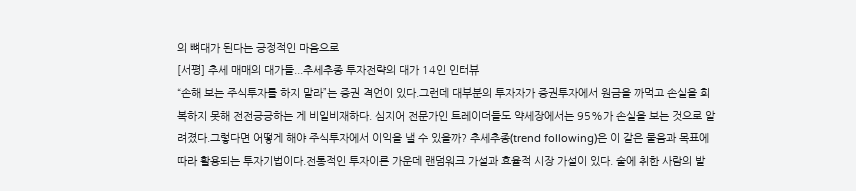의 뼈대가 된다는 긍정적인 마음으로
[서평] 추세 매매의 대가들...추세추종 투자전략의 대가 14인 인터뷰
“손해 보는 주식투자를 하지 말라”는 증권 격언이 있다.그런데 대부분의 투자자가 증권투자에서 원금을 까먹고 손실을 회복하지 못해 전전긍긍하는 게 비일비재하다. 심지어 전문가인 트레이더들도 약세장에서는 95%가 손실을 보는 것으로 알려졌다.그렇다면 어떻게 해야 주식투자에서 이익을 낼 수 있을까? 추세추종(trend following)은 이 같은 물음과 목표에 따라 활용되는 투자기법이다.전통적인 투자이론 가운데 랜덤워크 가설과 효율적 시장 가설이 있다. 술에 취한 사람의 발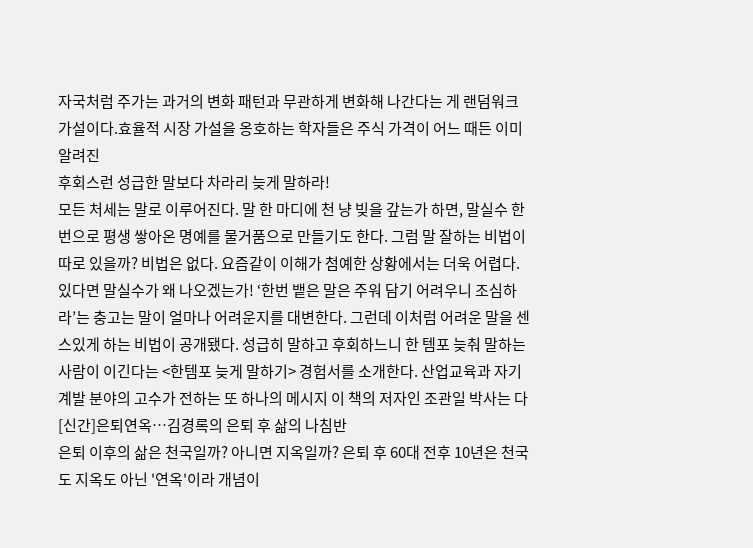자국처럼 주가는 과거의 변화 패턴과 무관하게 변화해 나간다는 게 랜덤워크 가설이다.효율적 시장 가설을 옹호하는 학자들은 주식 가격이 어느 때든 이미 알려진
후회스런 성급한 말보다 차라리 늦게 말하라!
모든 처세는 말로 이루어진다. 말 한 마디에 천 냥 빚을 갚는가 하면, 말실수 한 번으로 평생 쌓아온 명예를 물거품으로 만들기도 한다. 그럼 말 잘하는 비법이 따로 있을까? 비법은 없다. 요즘같이 이해가 첨예한 상황에서는 더욱 어렵다. 있다면 말실수가 왜 나오겠는가! ‘한번 뱉은 말은 주워 담기 어려우니 조심하라’는 충고는 말이 얼마나 어려운지를 대변한다. 그런데 이처럼 어려운 말을 센스있게 하는 비법이 공개됐다. 성급히 말하고 후회하느니 한 템포 늦춰 말하는 사람이 이긴다는 <한템포 늦게 말하기> 경험서를 소개한다. 산업교육과 자기계발 분야의 고수가 전하는 또 하나의 메시지 이 책의 저자인 조관일 박사는 다
[신간]은퇴연옥…김경록의 은퇴 후 삶의 나침반
은퇴 이후의 삶은 천국일까? 아니면 지옥일까? 은퇴 후 60대 전후 10년은 천국도 지옥도 아닌 '연옥'이라 개념이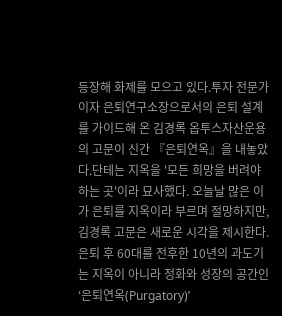등장해 화제를 모으고 있다.투자 전문가이자 은퇴연구소장으로서의 은퇴 설계를 가이드해 온 김경록 옵투스자산운용의 고문이 신간 『은퇴연옥』을 내놓았다.단테는 지옥을 '모든 희망을 버려야 하는 곳'이라 묘사했다. 오늘날 많은 이가 은퇴를 지옥이라 부르며 절망하지만, 김경록 고문은 새로운 시각을 제시한다. 은퇴 후 60대를 전후한 10년의 과도기는 지옥이 아니라 정화와 성장의 공간인 ‘은퇴연옥(Purgatory)’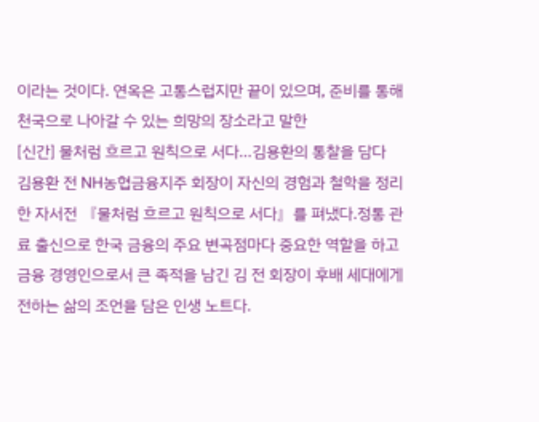이라는 것이다. 연옥은 고통스럽지만 끝이 있으며, 준비를 통해 천국으로 나아갈 수 있는 희망의 장소라고 말한
[신간] 물처럼 흐르고 원칙으로 서다…김용환의 통찰을 담다
김용환 전 NH농협금융지주 회장이 자신의 경험과 철학을 정리한 자서전 『물처럼 흐르고 원칙으로 서다』를 펴냈다.정통 관료 출신으로 한국 금융의 주요 변곡점마다 중요한 역할을 하고 금융 경영인으로서 큰 족적을 남긴 김 전 회장이 후배 세대에게 전하는 삶의 조언을 담은 인생 노트다.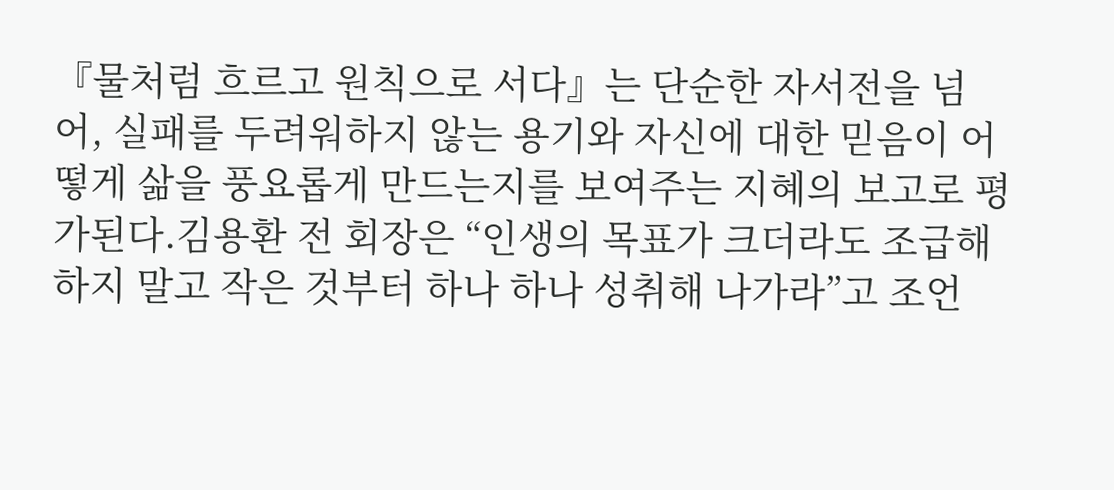『물처럼 흐르고 원칙으로 서다』는 단순한 자서전을 넘어, 실패를 두려워하지 않는 용기와 자신에 대한 믿음이 어떻게 삶을 풍요롭게 만드는지를 보여주는 지혜의 보고로 평가된다.김용환 전 회장은 “인생의 목표가 크더라도 조급해하지 말고 작은 것부터 하나 하나 성취해 나가라”고 조언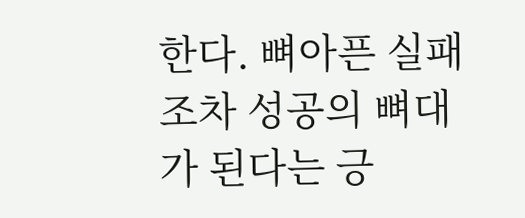한다. 뼈아픈 실패조차 성공의 뼈대가 된다는 긍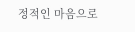정적인 마음으로